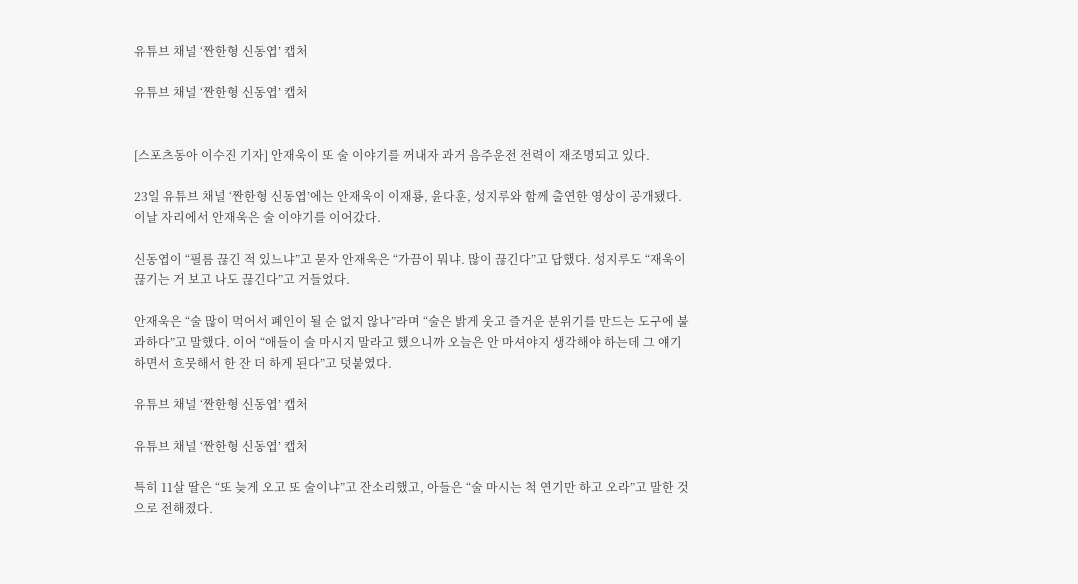유튜브 채널 ‘짠한형 신동엽’ 캡처

유튜브 채널 ‘짠한형 신동엽’ 캡처


[스포츠동아 이수진 기자] 안재욱이 또 술 이야기를 꺼내자 과거 음주운전 전력이 재조명되고 있다.

23일 유튜브 채널 ‘짠한형 신동엽’에는 안재욱이 이재룡, 윤다훈, 성지루와 함께 출연한 영상이 공개됐다. 이날 자리에서 안재욱은 술 이야기를 이어갔다.

신동엽이 “필름 끊긴 적 있느냐”고 묻자 안재욱은 “가끔이 뭐냐. 많이 끊긴다”고 답했다. 성지루도 “재욱이 끊기는 거 보고 나도 끊긴다”고 거들었다.

안재욱은 “술 많이 먹어서 폐인이 될 순 없지 않나”라며 “술은 밝게 웃고 즐거운 분위기를 만드는 도구에 불과하다”고 말했다. 이어 “애들이 술 마시지 말라고 했으니까 오늘은 안 마셔야지 생각해야 하는데 그 얘기 하면서 흐뭇해서 한 잔 더 하게 된다”고 덧붙였다.

유튜브 채널 ‘짠한형 신동엽’ 캡처

유튜브 채널 ‘짠한형 신동엽’ 캡처

특히 11살 딸은 “또 늦게 오고 또 술이냐”고 잔소리했고, 아들은 “술 마시는 척 연기만 하고 오라”고 말한 것으로 전해졌다.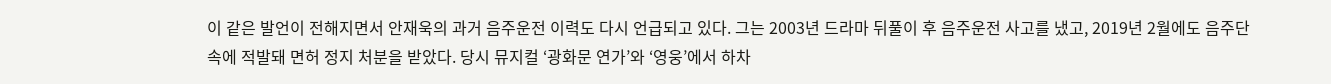이 같은 발언이 전해지면서 안재욱의 과거 음주운전 이력도 다시 언급되고 있다. 그는 2003년 드라마 뒤풀이 후 음주운전 사고를 냈고, 2019년 2월에도 음주단속에 적발돼 면허 정지 처분을 받았다. 당시 뮤지컬 ‘광화문 연가’와 ‘영웅’에서 하차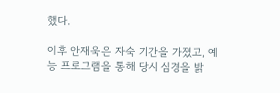했다.

이후 안재욱은 자숙 기간을 가졌고, 예능 프로그램을 통해 당시 심경을 밝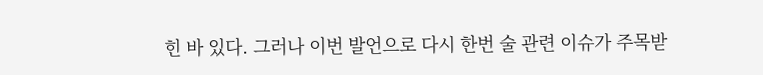힌 바 있다. 그러나 이번 발언으로 다시 한번 술 관련 이슈가 주목받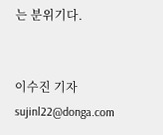는 분위기다.


이수진 기자 sujinl22@donga.com